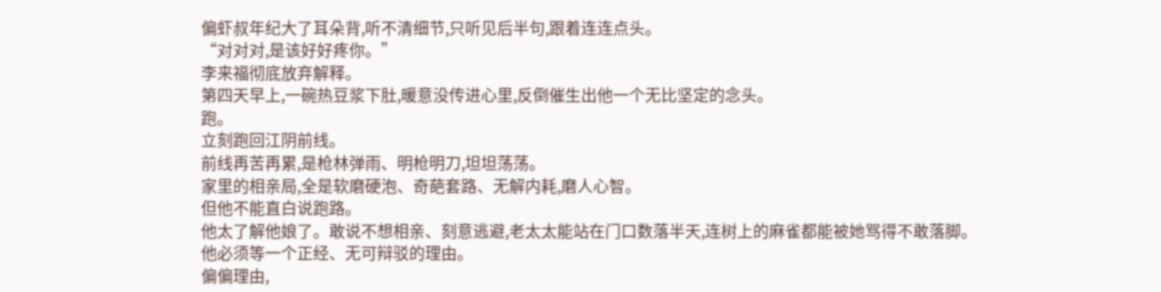偏虾叔年纪大了耳朵背,听不清细节,只听见后半句,跟着连连点头。
“对对对,是该好好疼你。”
李来福彻底放弃解释。
第四天早上,一碗热豆浆下肚,暖意没传进心里,反倒催生出他一个无比坚定的念头。
跑。
立刻跑回江阴前线。
前线再苦再累,是枪林弹雨、明枪明刀,坦坦荡荡。
家里的相亲局,全是软磨硬泡、奇葩套路、无解内耗,磨人心智。
但他不能直白说跑路。
他太了解他娘了。敢说不想相亲、刻意逃避,老太太能站在门口数落半天,连树上的麻雀都能被她骂得不敢落脚。
他必须等一个正经、无可辩驳的理由。
偏偏理由,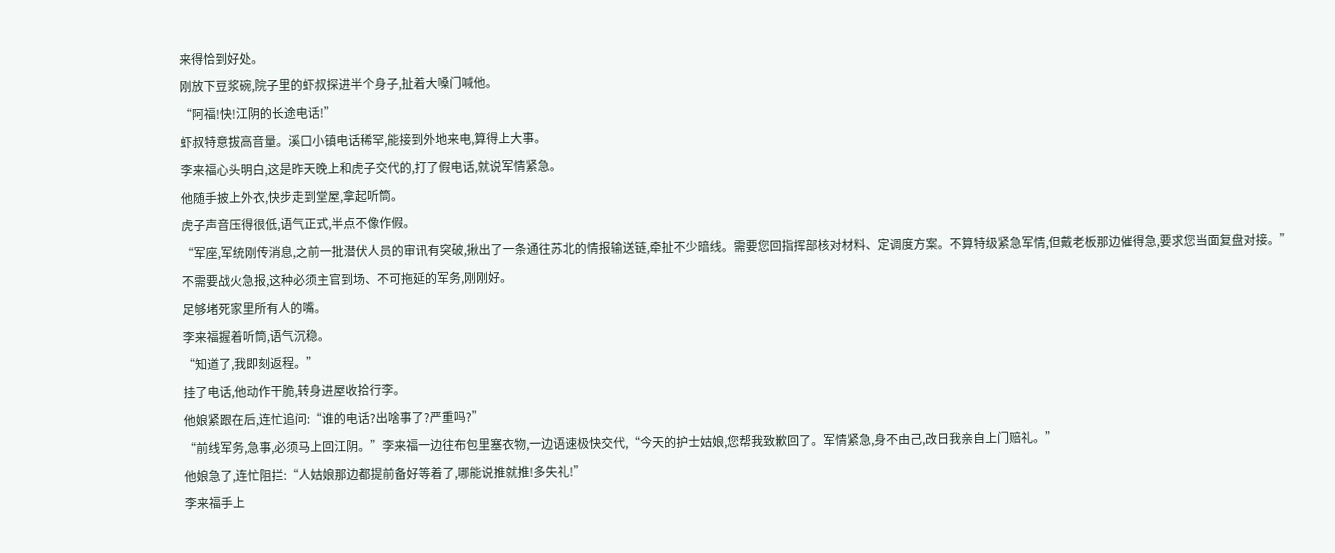来得恰到好处。
刚放下豆浆碗,院子里的虾叔探进半个身子,扯着大嗓门喊他。
“阿福!快!江阴的长途电话!”
虾叔特意拔高音量。溪口小镇电话稀罕,能接到外地来电,算得上大事。
李来福心头明白,这是昨天晚上和虎子交代的,打了假电话,就说军情紧急。
他随手披上外衣,快步走到堂屋,拿起听筒。
虎子声音压得很低,语气正式,半点不像作假。
“军座,军统刚传消息,之前一批潜伏人员的审讯有突破,揪出了一条通往苏北的情报输送链,牵扯不少暗线。需要您回指挥部核对材料、定调度方案。不算特级紧急军情,但戴老板那边催得急,要求您当面复盘对接。”
不需要战火急报,这种必须主官到场、不可拖延的军务,刚刚好。
足够堵死家里所有人的嘴。
李来福握着听筒,语气沉稳。
“知道了,我即刻返程。”
挂了电话,他动作干脆,转身进屋收拾行李。
他娘紧跟在后,连忙追问:“谁的电话?出啥事了?严重吗?”
“前线军务,急事,必须马上回江阴。”李来福一边往布包里塞衣物,一边语速极快交代,“今天的护士姑娘,您帮我致歉回了。军情紧急,身不由己,改日我亲自上门赔礼。”
他娘急了,连忙阻拦:“人姑娘那边都提前备好等着了,哪能说推就推!多失礼!”
李来福手上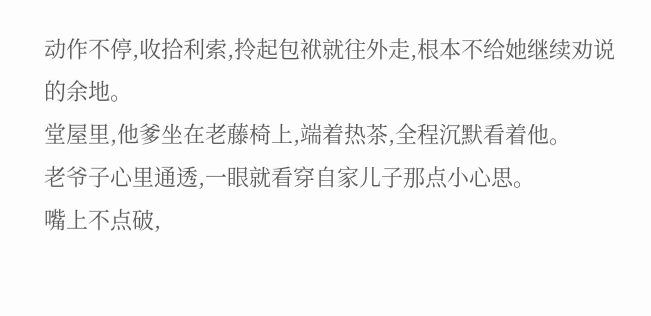动作不停,收拾利索,拎起包袱就往外走,根本不给她继续劝说的余地。
堂屋里,他爹坐在老藤椅上,端着热茶,全程沉默看着他。
老爷子心里通透,一眼就看穿自家儿子那点小心思。
嘴上不点破,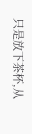只是放下茶杯,从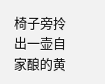椅子旁拎出一壶自家酿的黄